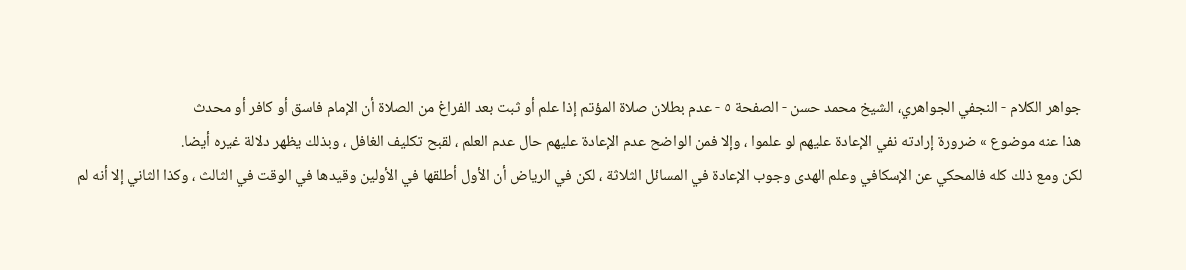جواهر الكلام - النجفي الجواهري، الشيخ محمد حسن - الصفحة ٥ - عدم بطلان صلاة المؤتم إذا علم أو ثبت بعد الفراغ من الصلاة أن الإمام فاسق أو كافر أو محدث
هذا عنه موضوع » ضرورة إرادته نفي الإعادة عليهم لو علموا ، وإلا فمن الواضح عدم الإعادة عليهم حال عدم العلم ، لقبح تكليف الغافل ، وبذلك يظهر دلالة غيره أيضا.
لكن ومع ذلك كله فالمحكي عن الإسكافي وعلم الهدى وجوب الإعادة في المسائل الثلاثة ، لكن في الرياض أن الأول أطلقها في الأولين وقيدها في الوقت في الثالث ، وكذا الثاني إلا أنه لم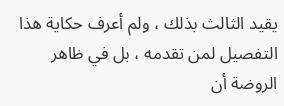يقيد الثالث بذلك ، ولم أعرف حكاية هذا التفصيل لمن تقدمه ، بل في ظاهر الروضة أن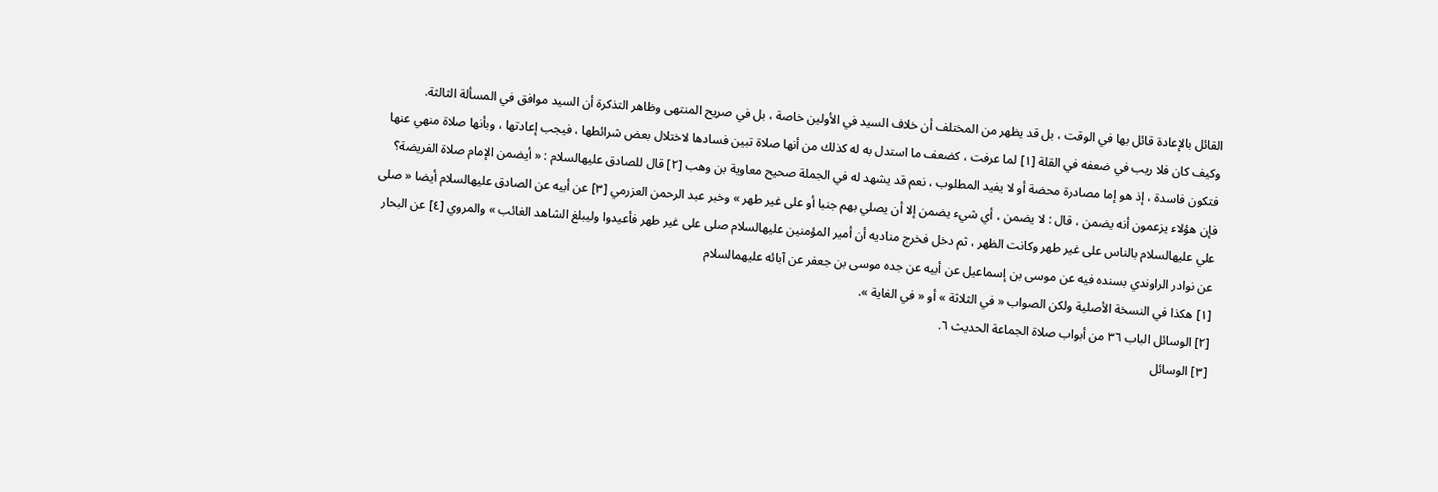القائل بالإعادة قائل بها في الوقت ، بل قد يظهر من المختلف أن خلاف السيد في الأولين خاصة ، بل في صريح المنتهى وظاهر التذكرة أن السيد موافق في المسألة الثالثة.
وكيف كان فلا ريب في ضعفه في القلة [١] لما عرفت ، كضعف ما استدل به له كذلك من أنها صلاة تبين فسادها لاختلال بعض شرائطها ، فيجب إعادتها ، وبأنها صلاة منهي عنها فتكون فاسدة ، إذ هو إما مصادرة محضة أو لا يفيد المطلوب ، نعم قد يشهد له في الجملة صحيح معاوية بن وهب [٢] قال للصادق عليهالسلام : « أيضمن الإمام صلاة الفريضة؟ فإن هؤلاء يزعمون أنه يضمن ، قال : لا يضمن ، أي شيء يضمن إلا أن يصلي بهم جنبا أو على غير طهر » وخبر عبد الرحمن العزرمي [٣] عن أبيه عن الصادق عليهالسلام أيضا « صلى علي عليهالسلام بالناس على غير طهر وكانت الظهر ، ثم دخل فخرج مناديه أن أمير المؤمنين عليهالسلام صلى على غير طهر فأعيدوا وليبلغ الشاهد الغائب » والمروي [٤] عن البحار عن نوادر الراوندي بسنده فيه عن موسى بن إسماعيل عن أبيه عن جده موسى بن جعفر عن آبائه عليهمالسلام
[١] هكذا في النسخة الأصلية ولكن الصواب « في الثلاثة » أو « في الغاية ».
[٢] الوسائل الباب ٣٦ من أبواب صلاة الجماعة الحديث ٦.
[٣] الوسائل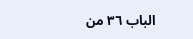الباب ٣٦ من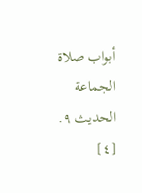أبواب صلاة الجماعة الحديث ٩.
[٤]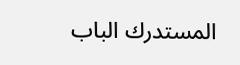المستدرك الباب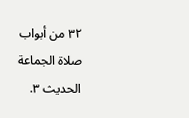٣٢ من أبواب صلاة الجماعة الحديث ٣.